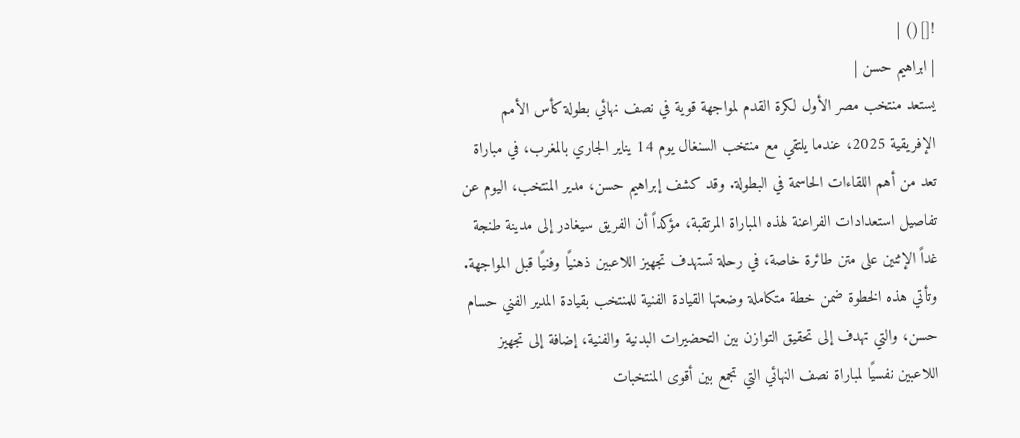![]() |
| ابراهيم حسن |
يستعد منتخب مصر الأول لكرة القدم لمواجهة قوية في نصف نهائي بطولة كأس الأمم الإفريقية 2025، عندما يلتقي مع منتخب السنغال يوم 14 يناير الجاري بالمغرب، في مباراة تعد من أهم اللقاءات الحاسمة في البطولة. وقد كشف إبراهيم حسن، مدير المنتخب، اليوم عن تفاصيل استعدادات الفراعنة لهذه المباراة المرتقبة، مؤكداً أن الفريق سيغادر إلى مدينة طنجة غداً الإثنين على متن طائرة خاصة، في رحلة تستهدف تجهيز اللاعبين ذهنيًا وفنيًا قبل المواجهة.
وتأتي هذه الخطوة ضمن خطة متكاملة وضعتها القيادة الفنية للمنتخب بقيادة المدير الفني حسام حسن، والتي تهدف إلى تحقيق التوازن بين التحضيرات البدنية والفنية، إضافة إلى تجهيز اللاعبين نفسيًا لمباراة نصف النهائي التي تجمع بين أقوى المنتخبات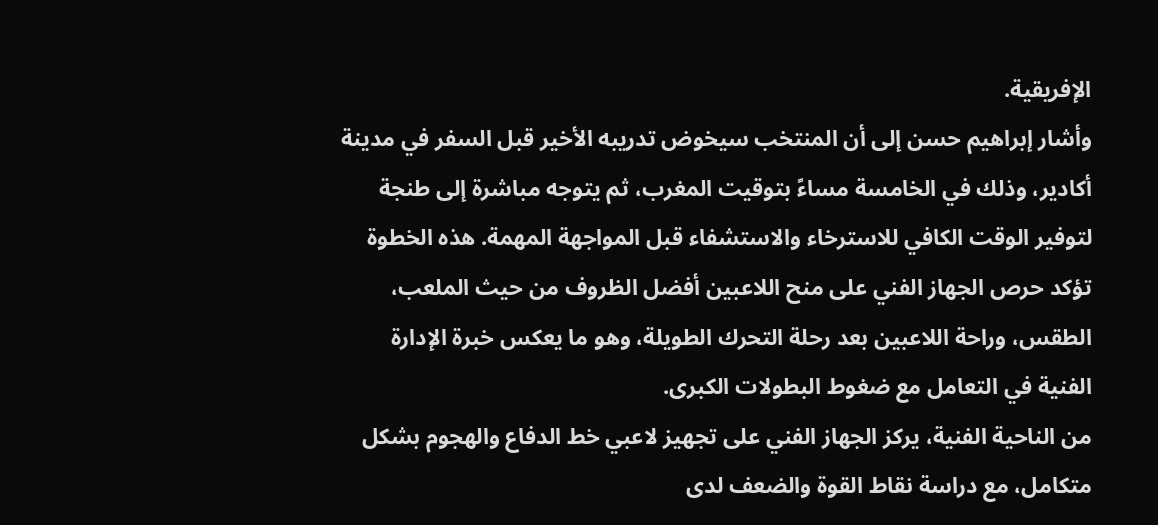الإفريقية.
وأشار إبراهيم حسن إلى أن المنتخب سيخوض تدريبه الأخير قبل السفر في مدينة أكادير، وذلك في الخامسة مساءً بتوقيت المغرب، ثم يتوجه مباشرة إلى طنجة لتوفير الوقت الكافي للاسترخاء والاستشفاء قبل المواجهة المهمة. هذه الخطوة تؤكد حرص الجهاز الفني على منح اللاعبين أفضل الظروف من حيث الملعب، الطقس، وراحة اللاعبين بعد رحلة التحرك الطويلة، وهو ما يعكس خبرة الإدارة الفنية في التعامل مع ضغوط البطولات الكبرى.
من الناحية الفنية، يركز الجهاز الفني على تجهيز لاعبي خط الدفاع والهجوم بشكل متكامل، مع دراسة نقاط القوة والضعف لدى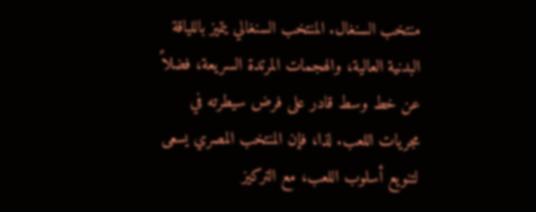منتخب السنغال. المنتخب السنغالي يتميز باللياقة البدنية العالية، والهجمات المرتدة السريعة، فضلاً عن خط وسط قادر على فرض سيطرته في مجريات اللعب. لذا، فإن المنتخب المصري يسعى لتنويع أسلوب اللعب، مع التركيز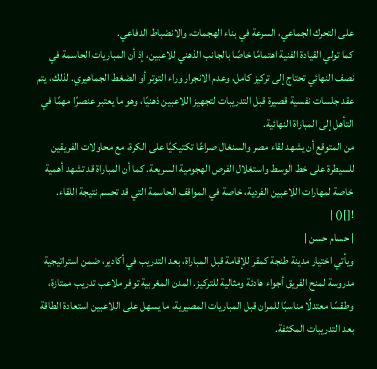على التحرك الجماعي، السرعة في بناء الهجمات، والانضباط الدفاعي.
كما تولي القيادة الفنية اهتمامًا خاصًا بالجانب الذهني للاعبين، إذ أن المباريات الحاسمة في نصف النهائي تحتاج إلى تركيز كامل، وعدم الانجرار وراء التوتر أو الضغط الجماهيري. لذلك، يتم عقد جلسات نفسية قصيرة قبل التدريبات لتجهيز اللاعبين ذهنيًا، وهو ما يعتبر عنصرًا مهمًا في التأهل إلى المباراة النهائية.
من المتوقع أن يشهد لقاء مصر والسنغال صراعًا تكتيكيًا على الكرة، مع محاولات الفريقين للسيطرة على خط الوسط واستغلال الفرص الهجومية السريعة. كما أن المباراة قد تشهد أهمية خاصة لمهارات اللاعبين الفردية، خاصة في المواقف الحاسمة التي قد تحسم نتيجة اللقاء.
![]() |
| حسام حسن |
ويأتي اختيار مدينة طنجة كمقر للإقامة قبل المباراة، بعد التدريب في أكادير، ضمن استراتيجية مدروسة لمنح الفريق أجواء هادئة ومثالية للتركيز. المدن المغربية توفر ملاعب تدريب ممتازة، وطقسًا معتدلًا مناسبًا للمران قبل المباريات المصيرية، ما يسهل على اللاعبين استعادة الطاقة بعد التدريبات المكثفة.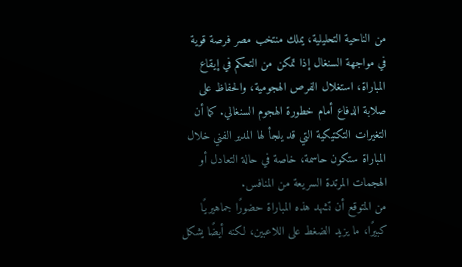من الناحية التحليلية، يملك منتخب مصر فرصة قوية في مواجهة السنغال إذا تمكن من التحكم في إيقاع المباراة، استغلال الفرص الهجومية، والحفاظ على صلابة الدفاع أمام خطورة الهجوم السنغالي. كما أن التغيرات التكتيكية التي قد يلجأ لها المدير الفني خلال المباراة ستكون حاسمة، خاصة في حالة التعادل أو الهجمات المرتدة السريعة من المنافس.
من المتوقع أن تشهد هذه المباراة حضورًا جماهيريًا كبيرًا، ما يزيد الضغط على اللاعبين، لكنه أيضًا يشكل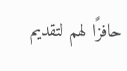حافزًا لهم لتقديم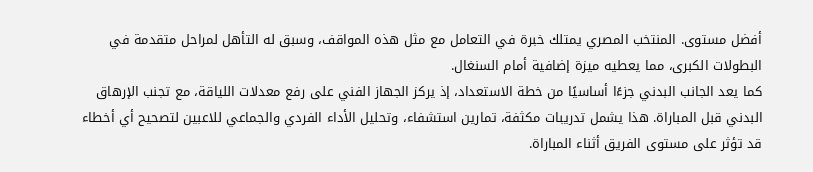أفضل مستوى. المنتخب المصري يمتلك خبرة في التعامل مع مثل هذه المواقف، وسبق له التأهل لمراحل متقدمة في البطولات الكبرى، مما يعطيه ميزة إضافية أمام السنغال.
كما يعد الجانب البدني جزءًا أساسيًا من خطة الاستعداد، إذ يركز الجهاز الفني على رفع معدلات اللياقة، مع تجنب الإرهاق البدني قبل المباراة. هذا يشمل تدريبات مكثفة، تمارين استشفاء، وتحليل الأداء الفردي والجماعي للاعبين لتصحيح أي أخطاء قد تؤثر على مستوى الفريق أثناء المباراة.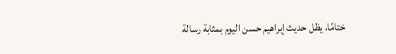ختامًا، يظل حديث إبراهيم حسن اليوم بمثابة رسالة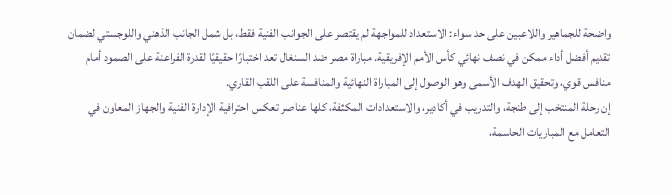واضحة للجماهير واللاعبين على حد سواء: الاستعداد للمواجهة لم يقتصر على الجوانب الفنية فقط، بل شمل الجانب الذهني واللوجستي لضمان تقديم أفضل أداء ممكن في نصف نهائي كأس الأمم الإفريقية. مباراة مصر ضد السنغال تعد اختبارًا حقيقيًا لقدرة الفراعنة على الصمود أمام منافس قوي، وتحقيق الهدف الأسمى وهو الوصول إلى المباراة النهائية والمنافسة على اللقب القاري.
إن رحلة المنتخب إلى طنجة، والتدريب في أكادير، والاستعدادات المكثفة، كلها عناصر تعكس احترافية الإدارة الفنية والجهاز المعاون في التعامل مع المباريات الحاسمة،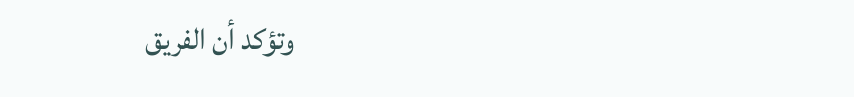وتؤكد أن الفريق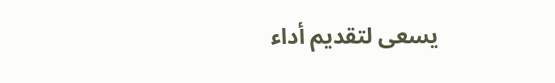يسعى لتقديم أداء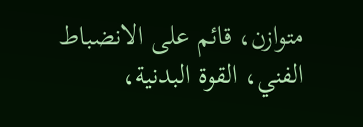متوازن، قائم على الانضباط الفني، القوة البدنية،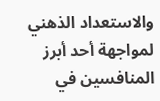والاستعداد الذهني لمواجهة أحد أبرز المنافسين في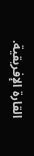القارة الإفريقية.